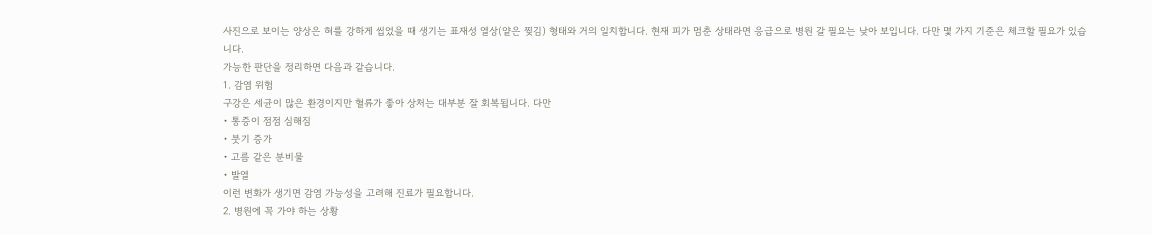사진으로 보이는 양상은 혀를 강하게 씹었을 때 생기는 표재성 열상(얕은 찢김) 형태와 거의 일치합니다. 현재 피가 멈춘 상태라면 응급으로 병원 갈 필요는 낮아 보입니다. 다만 몇 가지 기준은 체크할 필요가 있습니다.
가능한 판단을 정리하면 다음과 같습니다.
1. 감염 위험
구강은 세균이 많은 환경이지만 혈류가 좋아 상처는 대부분 잘 회복됩니다. 다만
• 통증이 점점 심해짐
• 붓기 증가
• 고름 같은 분비물
• 발열
이런 변화가 생기면 감염 가능성을 고려해 진료가 필요합니다.
2. 병원에 꼭 가야 하는 상황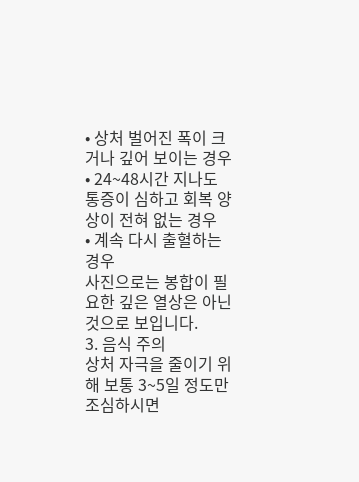• 상처 벌어진 폭이 크거나 깊어 보이는 경우
• 24~48시간 지나도 통증이 심하고 회복 양상이 전혀 없는 경우
• 계속 다시 출혈하는 경우
사진으로는 봉합이 필요한 깊은 열상은 아닌 것으로 보입니다.
3. 음식 주의
상처 자극을 줄이기 위해 보통 3~5일 정도만 조심하시면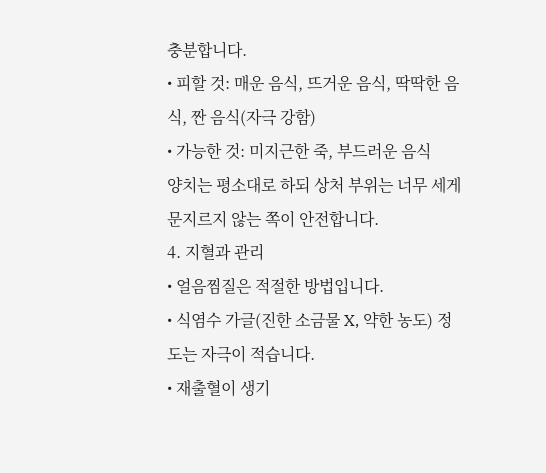충분합니다.
• 피할 것: 매운 음식, 뜨거운 음식, 딱딱한 음식, 짠 음식(자극 강함)
• 가능한 것: 미지근한 죽, 부드러운 음식
양치는 평소대로 하되 상처 부위는 너무 세게 문지르지 않는 쪽이 안전합니다.
4. 지혈과 관리
• 얼음찜질은 적절한 방법입니다.
• 식염수 가글(진한 소금물 X, 약한 농도) 정도는 자극이 적습니다.
• 재출혈이 생기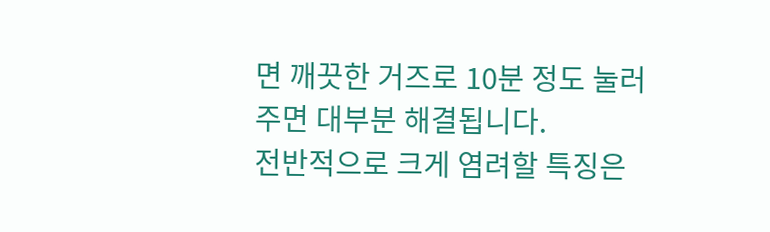면 깨끗한 거즈로 10분 정도 눌러주면 대부분 해결됩니다.
전반적으로 크게 염려할 특징은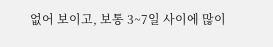없어 보이고, 보통 3~7일 사이에 많이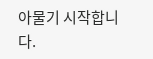아물기 시작합니다.